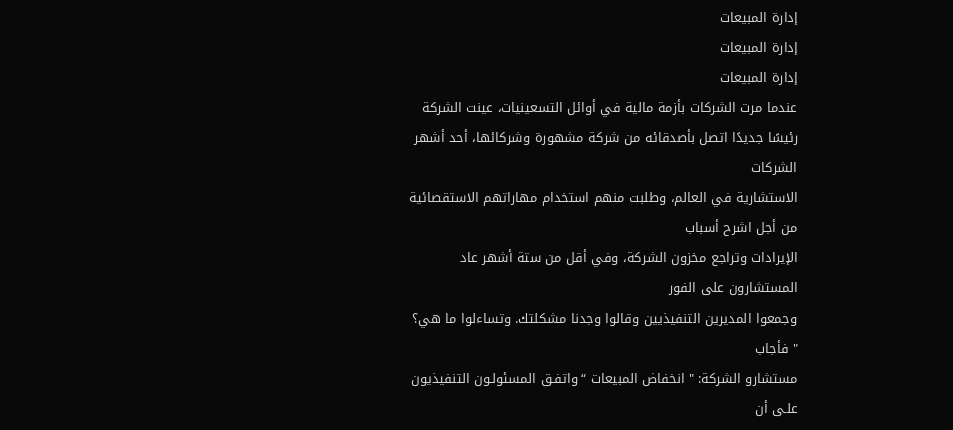إدارة المبيعات
إدارة المبيعات
إدارة المبيعات
عندما مرت الشركات بأزمة مالية في أوائل التسعينيات، عينت الشركة
رئيسًا جديدًا اتصل بأصدقائه من شركة مشهورة وشركائها، أحد أشهر الشركات
الاستشارية في العالم، وطلبت منهم استخدام مهاراتهم الاستقصائية من أجل اشرح أسباب
الإيرادات وتراجع مخزون الشركة، وفي أقل من ستة أشهر عاد المستشارون على الفور
وجمعوا المديرين التنفيذيين وقالوا وجدنا مشكلتك. وتساءلوا ما هي؟ " فأجاب
مستشارو الشركة: " انخفاض المبيعات “واتفـق المسئولـون التنفيذيون علـى أن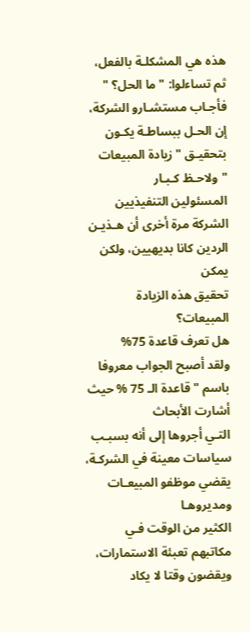هذه هي المشكلـة بالفعل، ثم تساءلوا: " ما الحل؟ " فأجـاب مستشـارو الشركة،
إن الحـل ببساطـة يكـون بتحقيـق " زيادة المبيعات "ولاحـظ كـبـار
المسئولين التنفيذيين الشركة مرة أخرى أن هـذيـن الردين كانا بديهيين، ولكن يمكن
تحقيق هذه الزيادة المبيعات؟
هل تعرف قاعدة 75%
ولقد أصبح الجواب معروفا باسم " قاعدة الـ 75 % حيث أشارت الأبحاث
التـي أجروها إلى أنه بسبـب سياسات معينة في الشركـة، يقضي موظفو المبيعـات ومديروهـا
الكثير من الوقت فـي مكاتبهم تعبئة الاستمارات، ويقضون وقتا لا يكاد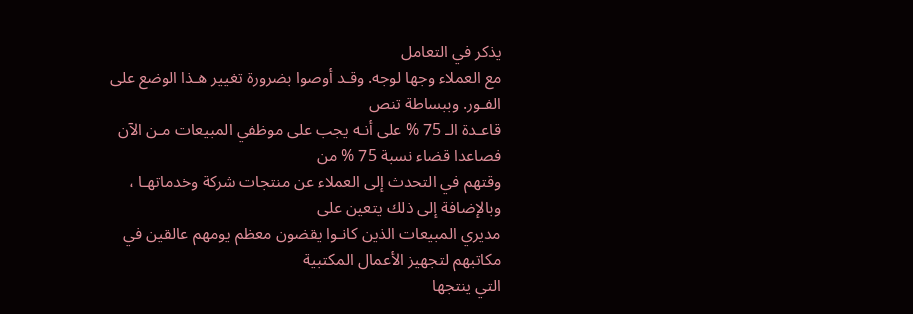يذكر في التعامل
مع العملاء وجها لوجه. وقـد أوصوا بضرورة تغيير هـذا الوضع على الفـور. وببساطة تنص
قاعـدة الـ 75 % على أنـه يجب على موظفي المبيعات مـن الآن فصاعدا قضاء نسبة 75 % من
وقتهم في التحدث إلى العملاء عن منتجات شركة وخدماتهـا ، وبالإضافة إلى ذلك يتعين على
مديري المبيعات الذين كانـوا يقضون معظم يومهم عالقين في مكاتبهم لتجهيز الأعمال المكتبية
التي ينتجها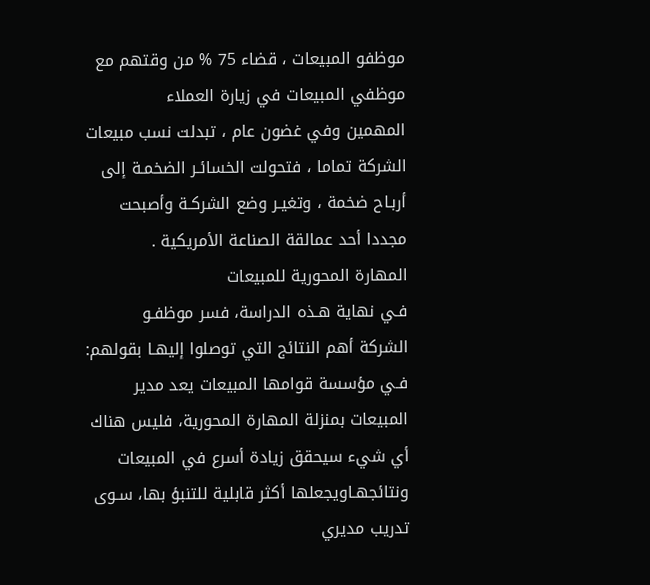موظفو المبيعات ، قضاء 75 % من وقتهم مع موظفي المبيعات في زيارة العملاء
المهمين وفي غضون عام ، تبدلت نسب مبيعات الشركة تماما ، فتحولت الخسائـر الضخمـة إلى
أربـاح ضخمة ، وتغيـر وضع الشركـة وأصبحت مجددا أحد عمالقة الصناعة الأمريكية .
المهارة المحورية للمبيعات
فـي نهاية هـذه الدراسة، فسر موظفـو
الشركة أهم النتائج التي توصلوا إليهـا بقولهم: فـي مؤسسة قوامها المبيعات يعد مدير
المبيعات بمنزلة المهارة المحورية، فليس هناك أي شيء سيحقق زيادة أسرع في المبيعات
ونتائجهـاويجعلها أكثر قابلية للتنبؤ بها، سـوى تدريب مديري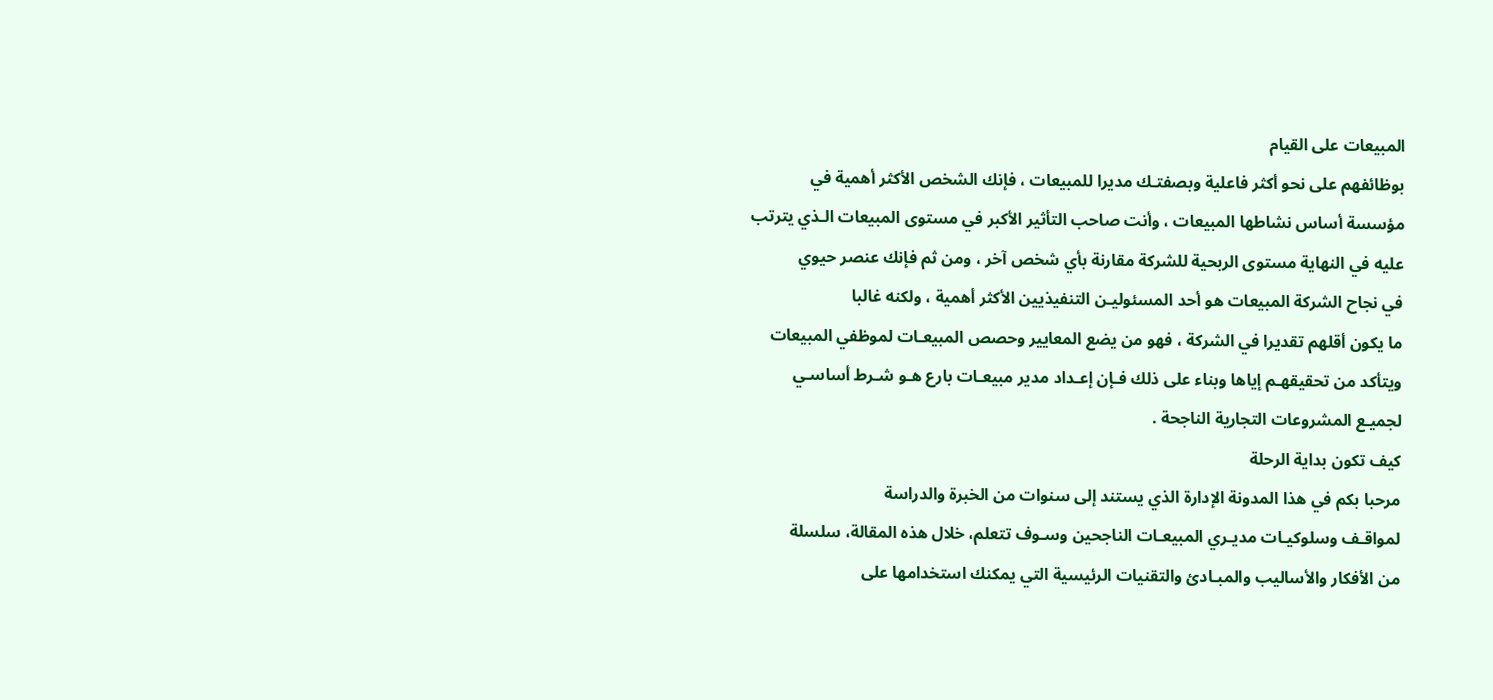المبيعات على القيام
بوظائفهم على نحو أكثر فاعلية وبصفتـك مديرا للمبيعات ، فإنك الشخص الأكثر أهمية في
مؤسسة أساس نشاطها المبيعات ، وأنت صاحب التأثير الأكبر في مستوى المبيعات الـذي يترتب
عليه في النهاية مستوى الربحية للشركة مقارنة بأي شخص آخر ، ومن ثم فإنك عنصر حيوي
في نجاح الشركة المبيعات هو أحد المسئوليـن التنفيذيين الأكثر أهمية ، ولكنه غالبا
ما يكون أقلهم تقديرا في الشركة ، فهو من يضع المعايير وحصص المبيعـات لموظفي المبيعات
ويتأكد من تحقيقهـم إياها وبناء على ذلك فـإن إعـداد مدير مبيعـات بارع هـو شـرط أساسـي
لجميـع المشروعات التجارية الناجحة .
كيف تكون بداية الرحلة
مرحبا بكم في هذا المدونة الإدارة الذي يستند إلى سنوات من الخبرة والدراسة
لمواقـف وسلوكيـات مديـري المبيعـات الناجحين وسـوف تتعلم، خلال هذه المقالة، سلسلة
من الأفكار والأساليب والمبـادئ والتقنيات الرئيسية التي يمكنك استخدامها على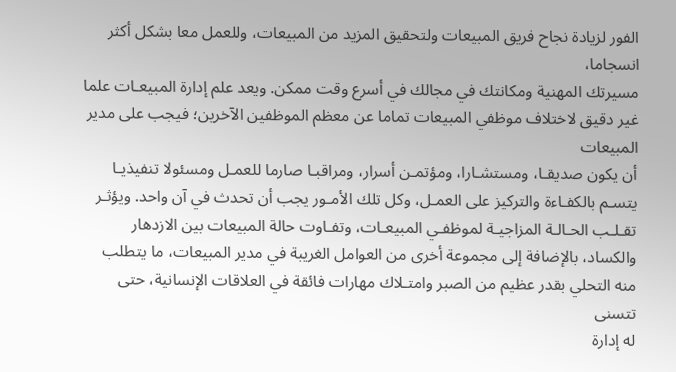الفور لزيادة نجاح فريق المبيعات ولتحقيق المزيد من المبيعات، وللعمل معا بشكل أكثر انسجاما،
مسيرتك المهنية ومكانتك في مجالك في أسرع وقت ممكن. ويعد علم إدارة المبيعـات علما
غير دقيق لاختلاف موظفي المبيعات تماما عن معظم الموظفين الآخرين؛ فيجب على مدير المبيعات
أن يكون صديقـا، ومستشـارا، ومؤتمـن أسرار، ومراقبـا صارما للعمـل ومسئولا تنفيذيـا
يتسـم بالكفـاءة والتركيز على العمـل، وكل تلك الأمـور يجب أن تحدث في آن واحد. ويؤثـر
تقـلـب الحـالـة المزاجيـة لموظفـي المبيعـات، وتفـاوت حالة المبيعات بين الازدهار
والكساد، بالإضافة إلى مجموعة أخرى من العوامل الغريبة في مدير المبيعات، ما يتطلب
منه التحلي بقدر عظيم من الصبر وامتـلاك مهارات فائقة في العلاقات الإنسانية، حتى تتسنى
له إدارة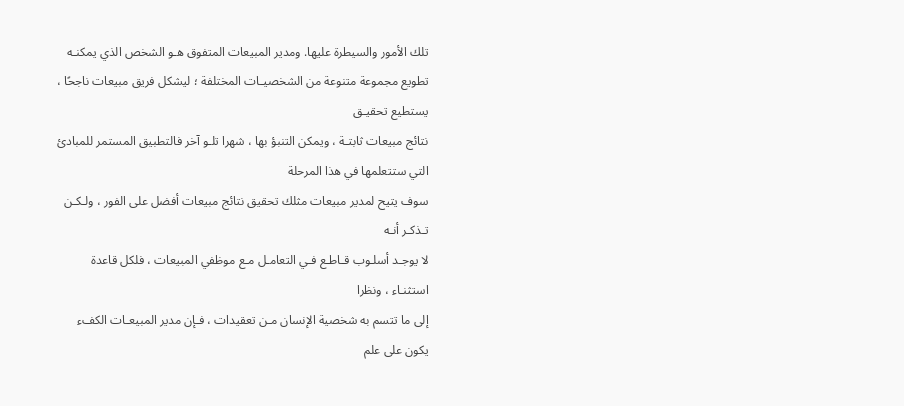تلك الأمور والسيطرة عليها. ومدير المبيعات المتفوق هـو الشخص الذي يمكنـه
تطويع مجموعة متنوعة من الشخصيـات المختلفة ؛ ليشكل فريق مبيعات ناجحًا ، يستطيع تحقيـق
نتائج مبيعات ثابتـة ، ويمكن التنبؤ بها ، شهرا تلـو آخر فالتطبيق المستمر للمبادئ التي ستتعلمها في هذا المرحلة
سوف يتيح لمدير مبيعات مثلك تحقيق نتائج مبيعات أفضل على الفور ، ولـكـن تـذكـر أنـه
لا يوجـد أسلـوب قـاطـع فـي التعامـل مـع موظفي المبيعات ، فلكل قاعدة استثنـاء ، ونظرا
إلى ما تتسم به شخصية الإنسان مـن تعقيدات ، فـإن مدير المبيعـات الكفء يكون على علم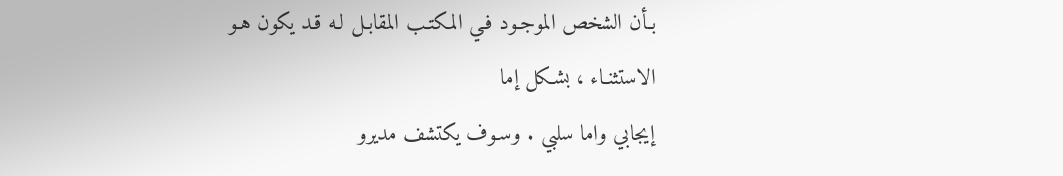بـأن الشخص الموجـود فـي المكتـب المقابـل لـه قـد يكون هـو الاستثنـاء ، بشـكل إما
إيجابي واما سلبي . وسـوف يكتشف مديرو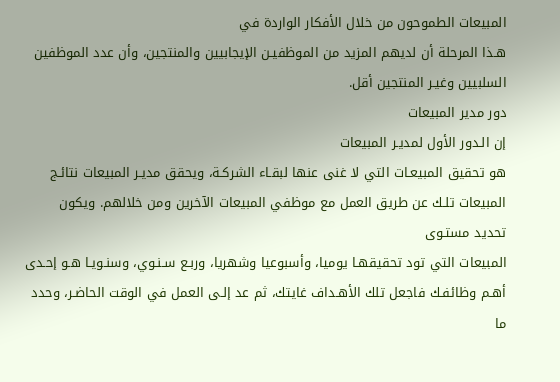المبيعات الطموحون من خلال الأفكار الواردة في
هـذا المرحلة أن لديهم المزيد من الموظفيـن الإيجابيين والمنتجين، وأن عدد الموظفين
السلبيين وغيـر المنتجين أقل.
دور مدير المبيعات
إن الـدور الأول لمديـر المبيعات
هو تحقيق المبيعـات التي لا غنى عنها لبقـاء الشركـة، ويحقق مديـر المبيعات نتائـج
المبيعات تلـك عن طريق العمل مع موظفي المبيعات الآخرين ومن خلالهم. ويكون تحديد مستـوى
المبيعات التي تود تحقيقهـا يوميا، وأسبوعيا وشهريا، وربـع سـنـوي، وسنـويـا هـو إحـدى
أهـم وظائفـك فاجعل تلك الأهـداف غايتك، ثم عد إلـى العمل في الوقت الحاضـر، وحدد ما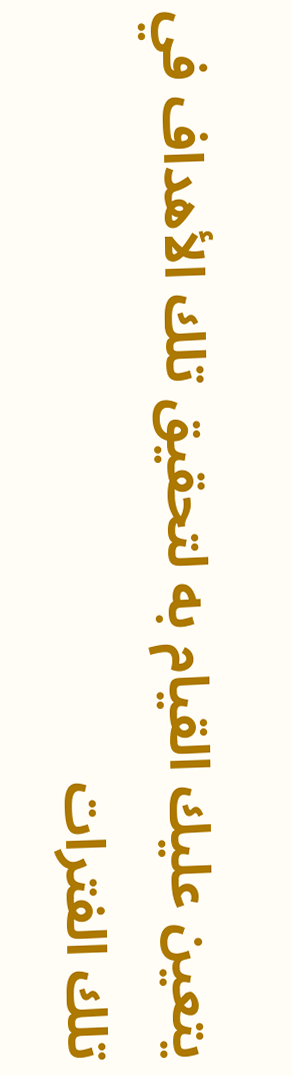يتعين عليك القيام به لتحقيق تلك الأهداف في تلك الفترات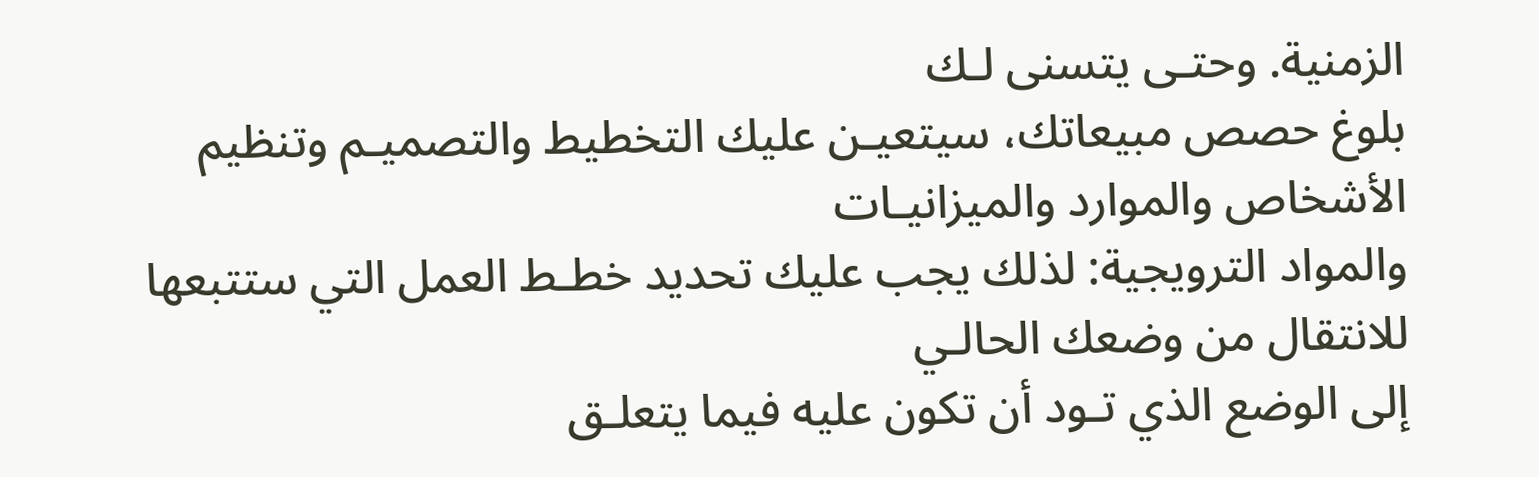الزمنية. وحتـى يتسنى لـك
بلوغ حصص مبيعاتك، سيتعيـن عليك التخطيط والتصميـم وتنظيم الأشخاص والموارد والميزانيـات
والمواد الترويجية: لذلك يجب عليك تحديد خطـط العمل التي ستتبعها للانتقال من وضعك الحالـي
إلى الوضع الذي تـود أن تكون عليه فيما يتعلـق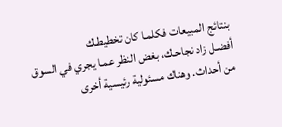بنتائج المبيعات فكلمـا كان تخطيطـك
أفضـل زاد نجاحـك، بغض النظر عمـا يجري في السوق من أحداث. وهناك مسئولية رئيسية أخرى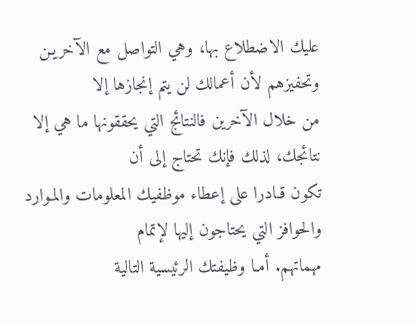عليك الاضطلاع بها، وهي التواصل مع الآخريـن وتحفيزهم لأن أعمالك لن يتم إنجازها إلا
من خلال الآخرين فالنتائج التي يحققونها ما هي إلا نتائجك، لذلك فإنك تحتاج إلى أن
تكون قـادرا على إعطاء موظفيك المعلومات والمـوارد والحوافز التي يحتاجون إليها لإتمام
مهماتهم. أمـا وظيفتك الرئيسية التالية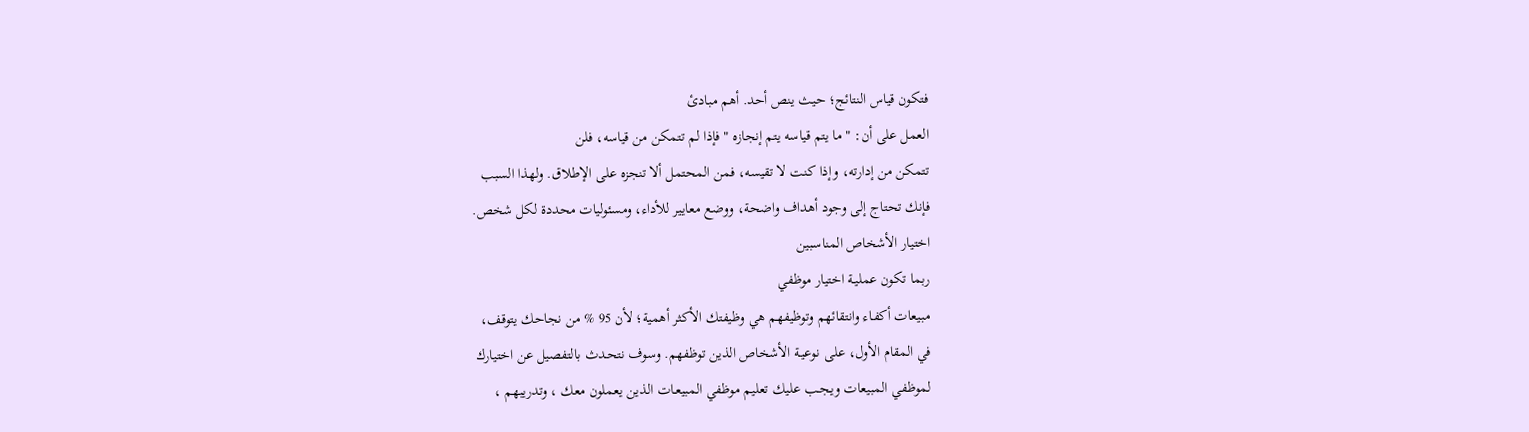فتكون قياس النتائج؛ حيث ينص أحد. أهم مبادئ
العمل على أن: " ما يتم قياسه يتم إنجازه " فإذا لم تتمكن من قياسه، فلن
تتمكن من إدارته، وإذا كنت لا تقيسه، فمن المحتمل ألا تنجزه على الإطلاق. ولهذا السبب
فإنك تحتاج إلى وجود أهداف واضحة، ووضع معايير للأداء، ومسئوليات محددة لكل شخص.
اختيار الأشخاص المناسبين
ربما تكون عمليـة اختيار موظفي
مبيعات أكفـاء وانتقائهم وتوظيفهم هي وظيفتك الأكثر أهمية؛ لأن 95 % من نجاحك يتوقف،
في المقام الأول، على نـوعيـة الأشخاص الذين توظفهم. وسوف نتحـدث بالتفصيل عن اختيارك
لموظفي المبيعات ويـجـب عليك تعليم موظفي المبيعـات الذين يعملون معك ، وتدريبهم ،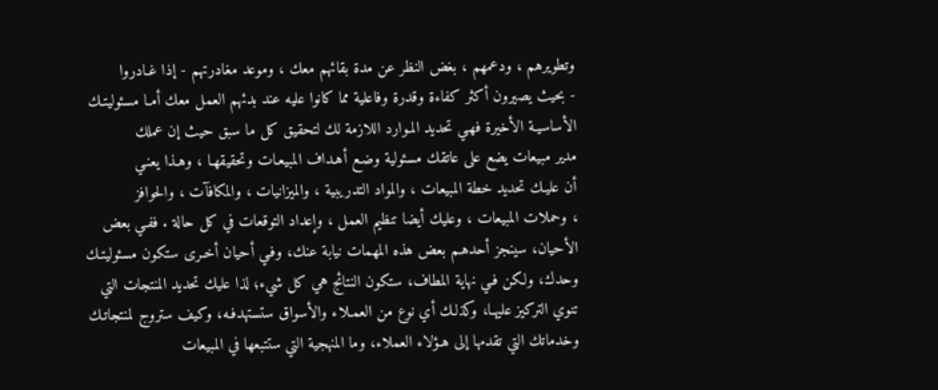وتطويرهم ، ودعمهم ، بغض النظر عن مدة بقائهم معك ، وموعد مغادرتهم - إذا غـادروا
- بحيث يصيرون أكثر كفاءة وقدرة وفاعلية مما كانوا عليه عند بدئهم العمل معك أمـا مسئوليتـك
الأساسيـة الأخيرة فهـي تحديد المـوارد اللازمة لك لتحقيق كل ما سبق حيث إن عملك
مدير مبيعات يضع على عاتقك مسئولية وضـع أهـداف المبيعـات وتحقيقهـا ، وهـذا يعنـي
أن عليـك تحديد خطة المبيعات ، والمواد التدريبية ، والميزانيات ، والمكافآت ، والحوافز
، وحملات المبيعات ، وعليك أيضا تنظيم العمل ، وإعداد التوقعات في كل حالة . ففـي بعض
الأحيان، سينجز أحدهـم بعض هذه المهمات نيابة عنك، وفـي أحيان أخـرى ستكون مسئوليتـك
وحدك، ولكن فـي نهاية المطاف، ستكون النتائج هي كل شيء؛ لذا عليك تحديد المنتجات التي
تنوي التركيز عليهـا، وكذلـك أي نوع من العمـلاء والأسواق ستستهدفـه، وكيف ستروج لمنتجاتـك
وخدماتك التي تقدمها إلى هـؤلاء العملاء، وما المنهجية التي ستتبعها في المبيعات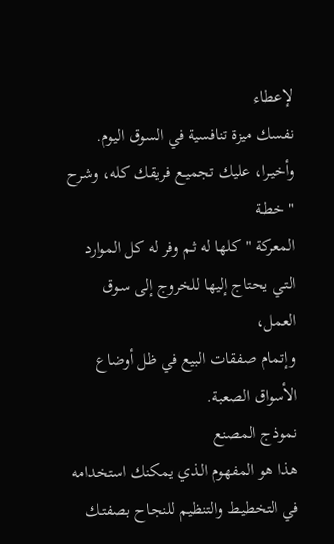لإعطاء
نفسك ميزة تنافسية في السوق اليوم. وأخيـرا، عليك تجميـع فريقك كله، وشرح " خطـة
المعركة " كلها له ثـم وفر له كل الموارد التـي يحتاج إليها للخروج إلى سـوق العمل،
وإتمام صفقات البيع في ظل أوضاع الأسواق الصعبة.
نموذج المصنع
هذا هو المفهوم الـذي يمكنك استخدامه في التخطيـط والتنظيم للنجاح بصفتـك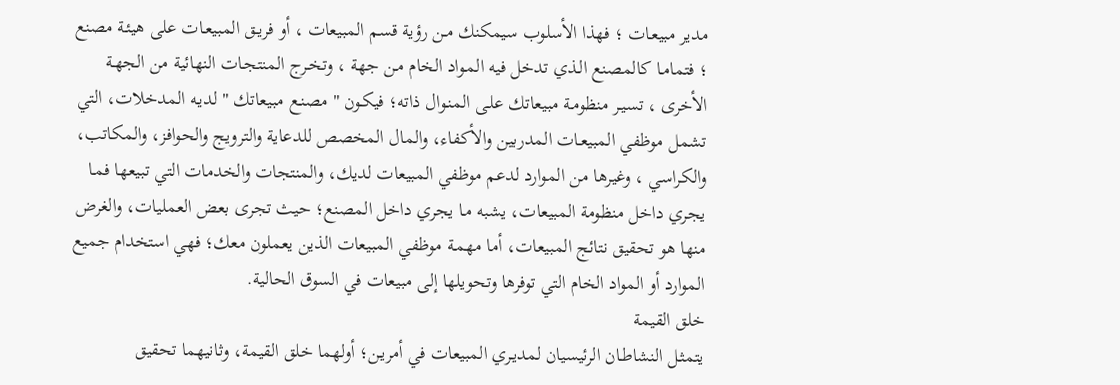مدير مبيعـات ؛ فهذا الأسلوب سيمكنك مـن رؤية قسم المبيعات ، أو فريـق المبيعـات على هيئـة مصنع ؛ فتمامـا كالمصنع الـذي تدخل فيه المـواد الخام مـن جهة ، وتخـرج المنتجـات النهائية من الجهـة الأخرى ، تسيـر منظومـة مبيعاتك علـى المنـوال ذاته؛ فيكـون " مصنـع مبيعاتك " لديـه المدخلات، التي تشمل موظفي المبيعـات المدربين والأكفاء، والمال المخصص للدعاية والترويج والحوافز، والمكاتب، والكراسي ، وغيرها من الموارد لدعم موظفي المبيعات لديك، والمنتجات والخدمات التي تبيعها فمـا يجري داخل منظومة المبيعات، يشبه مـا يجري داخل المصنع؛ حيث تجرى بعض العمليات، والغرض منها هو تحقيق نتائج المبيعات، أما مهمـة موظفي المبيعات الذين يعملون معك؛ فهي استخدام جميع الموارد أو المواد الخام التي توفرها وتحويلها إلى مبيعات في السوق الحالية.
خلق القيمة
يتمثـل النشاطـان الرئيسيان لمديـري المبيعات في أمريـن؛ أولهما خلق القيمة، وثانيهما تحقيق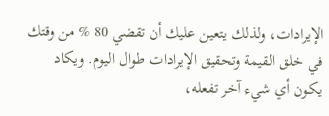الإيرادات، ولذلك يتعين عليك أن تقضي 80 % من وقتك في خلق القيمة وتحقيق الإيرادات طوال اليوم. ويكاد يكـون أي شيء آخر تفعله،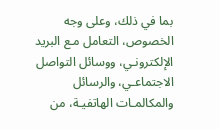بما في ذلك، وعلى وجه الخصوص، التعامل مـع البريد الإلكترونـي، ووسائل التواصل الاجتماعـي، والرسائل والمكالمـات الهاتفيـة، من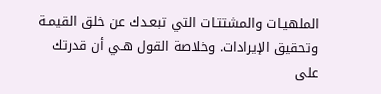الملهيـات والمشتتـات التي تبعـدك عن خلق القيمـة وتحقيق الإيرادات. وخلاصة القول هـي أن قدرتك على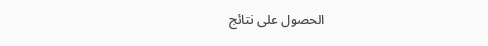الحصول على نتائج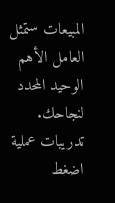المبيعات ستمثل العامل الأهم الوحيد المحدد لنجاحك.
تدريبات عملية اضغط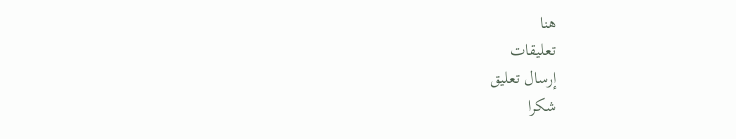هنا
تعليقات
إرسال تعليق
شكرا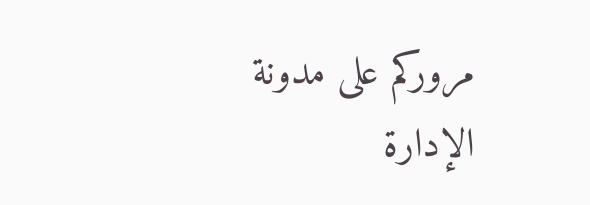مروركم على مدونة الإدارة